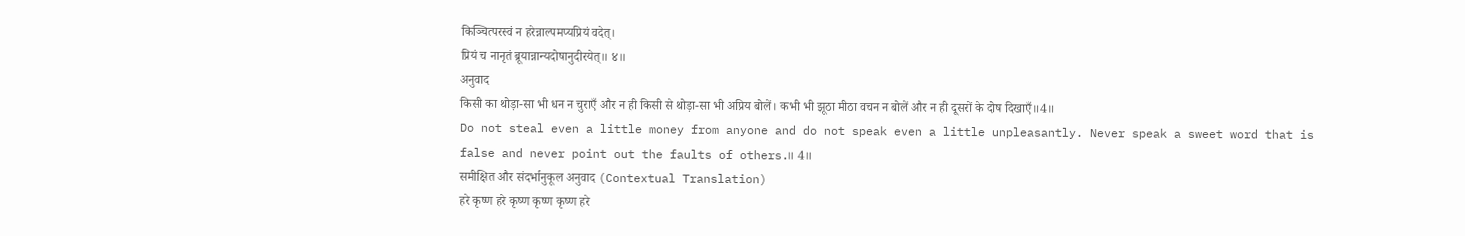किञ्चित्परस्वं न हरेन्नाल्पमप्यप्रियं वदेत्।
प्रियं च नानृतं ब्रूयान्नान्यदोषानुदीरयेत्॥ ४॥
अनुवाद
किसी का थोड़ा-सा भी धन न चुराएँ और न ही किसी से थोड़ा-सा भी अप्रिय बोलें। कभी भी झूठा मीठा वचन न बोलें और न ही दूसरों के दोष दिखाएँ॥4॥
Do not steal even a little money from anyone and do not speak even a little unpleasantly. Never speak a sweet word that is false and never point out the faults of others.॥ 4॥
समीक्षित और संदर्भानुकूल अनुवाद (Contextual Translation)
हरे कृष्ण हरे कृष्ण कृष्ण कृष्ण हरे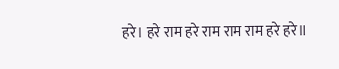हरे। हरे राम हरे राम राम राम हरे हरे॥